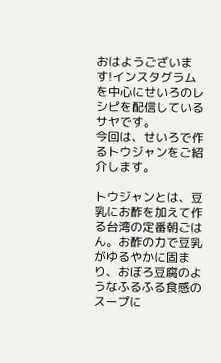おはようございます!インスタグラムを中心にせいろのレシピを配信しているサヤです。
今回は、せいろで作るトウジャンをご紹介します。

トウジャンとは、豆乳にお酢を加えて作る台湾の定番朝ごはん。お酢の力で豆乳がゆるやかに固まり、おぼろ豆腐のようなふるふる食感のスープに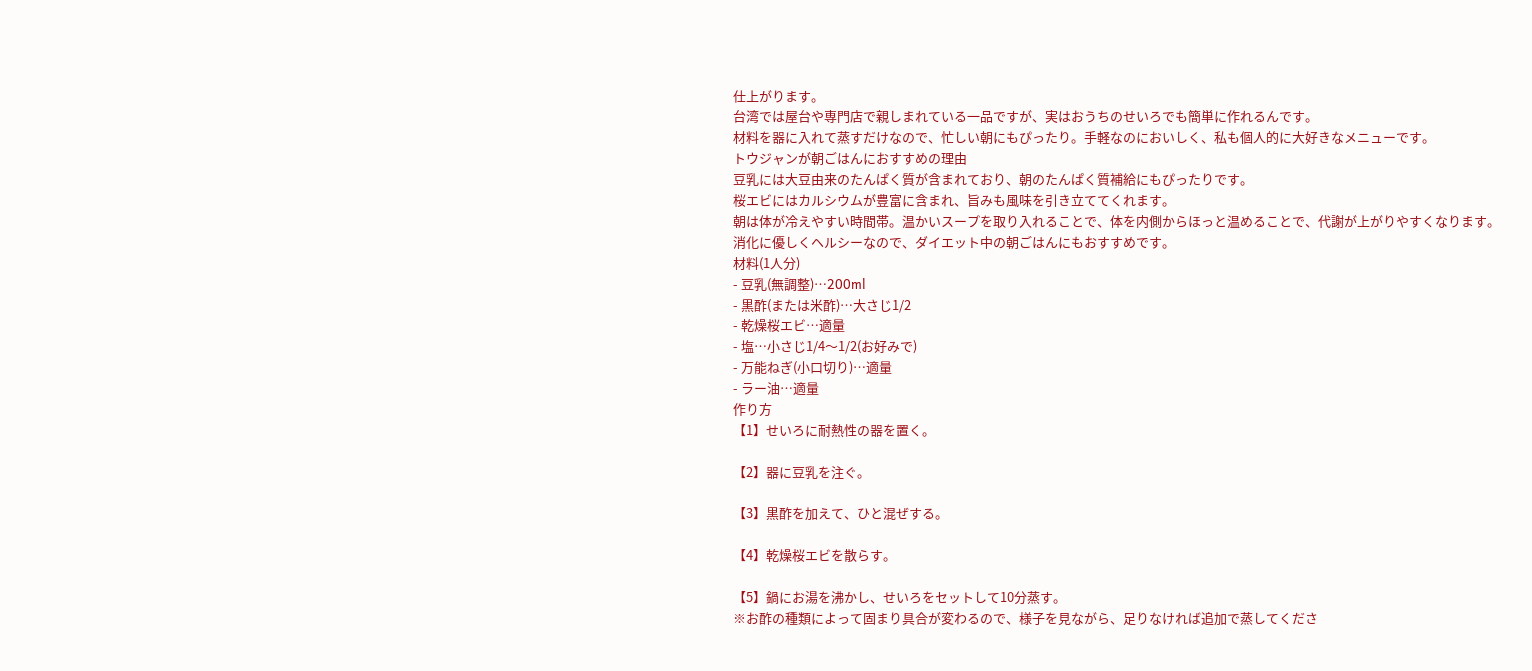仕上がります。
台湾では屋台や専門店で親しまれている一品ですが、実はおうちのせいろでも簡単に作れるんです。
材料を器に入れて蒸すだけなので、忙しい朝にもぴったり。手軽なのにおいしく、私も個人的に大好きなメニューです。
トウジャンが朝ごはんにおすすめの理由
豆乳には大豆由来のたんぱく質が含まれており、朝のたんぱく質補給にもぴったりです。
桜エビにはカルシウムが豊富に含まれ、旨みも風味を引き立ててくれます。
朝は体が冷えやすい時間帯。温かいスープを取り入れることで、体を内側からほっと温めることで、代謝が上がりやすくなります。
消化に優しくヘルシーなので、ダイエット中の朝ごはんにもおすすめです。
材料(1人分)
- 豆乳(無調整)…200ml
- 黒酢(または米酢)…大さじ1/2
- 乾燥桜エビ…適量
- 塩…小さじ1/4〜1/2(お好みで)
- 万能ねぎ(小口切り)…適量
- ラー油…適量
作り方
【1】せいろに耐熱性の器を置く。

【2】器に豆乳を注ぐ。

【3】黒酢を加えて、ひと混ぜする。

【4】乾燥桜エビを散らす。

【5】鍋にお湯を沸かし、せいろをセットして10分蒸す。
※お酢の種類によって固まり具合が変わるので、様子を見ながら、足りなければ追加で蒸してくださ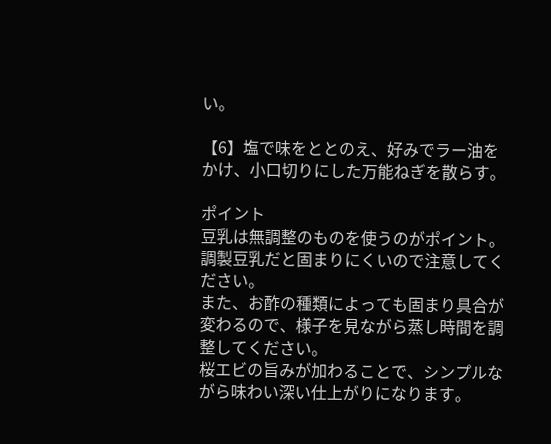い。

【6】塩で味をととのえ、好みでラー油をかけ、小口切りにした万能ねぎを散らす。

ポイント
豆乳は無調整のものを使うのがポイント。調製豆乳だと固まりにくいので注意してください。
また、お酢の種類によっても固まり具合が変わるので、様子を見ながら蒸し時間を調整してください。
桜エビの旨みが加わることで、シンプルながら味わい深い仕上がりになります。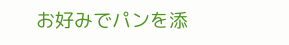お好みでパンを添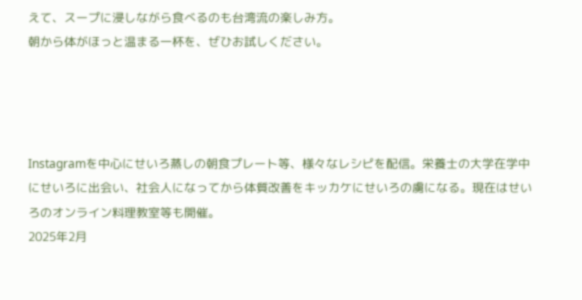えて、スープに浸しながら食べるのも台湾流の楽しみ方。
朝から体がほっと温まる一杯を、ぜひお試しください。




Instagramを中心にせいろ蒸しの朝食プレート等、様々なレシピを配信。栄養士の大学在学中にせいろに出会い、社会人になってから体質改善をキッカケにせいろの虜になる。現在はせいろのオンライン料理教室等も開催。
2025年2月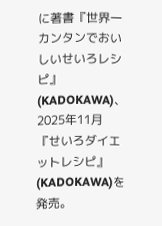に著書『世界一カンタンでおいしいせいろレシピ』(KADOKAWA)、2025年11月『せいろダイエットレシピ』(KADOKAWA)を発売。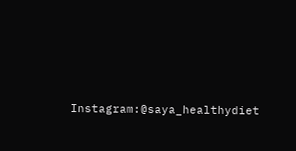Instagram:@saya_healthydiet